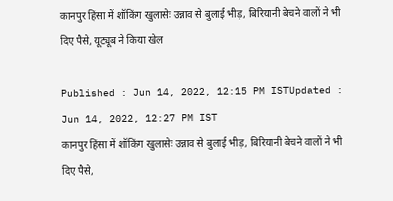कानपुर हिंसा में शॉकिंग खुलासेः उन्नाव से बुलाई भीड़, बिरियानी बेचने वालों ने भी दिए पैसे, यूट्यूब ने किया खेल

Published : Jun 14, 2022, 12:15 PM ISTUpdated : Jun 14, 2022, 12:27 PM IST
कानपुर हिंसा में शॉकिंग खुलासेः उन्नाव से बुलाई भीड़, बिरियानी बेचने वालों ने भी दिए पैसे,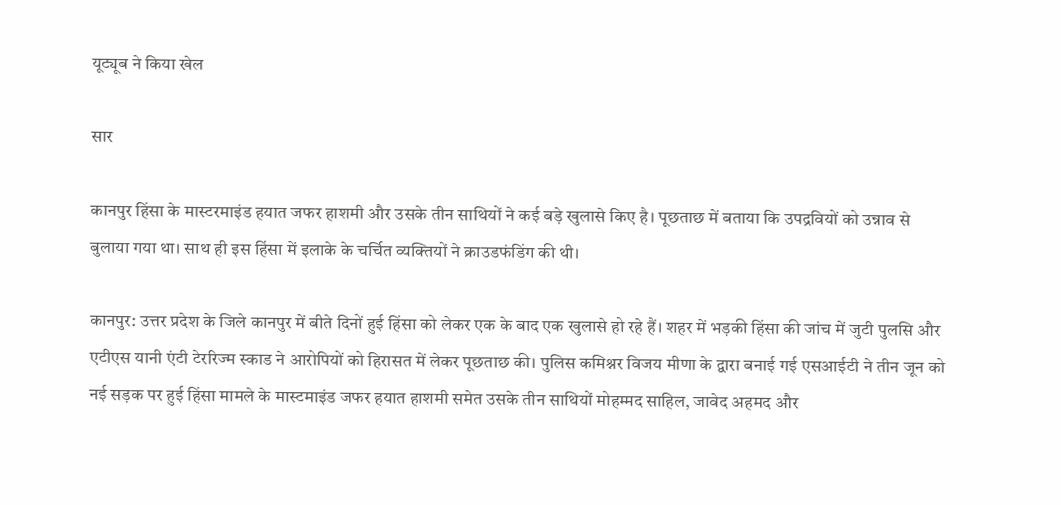यूट्यूब ने किया खेल

सार

कानपुर हिंसा के मास्टरमाइंड हयात जफर हाशमी और उसके तीन साथियों ने कई बड़े खुलासे किए है। पूछताछ में बताया कि उपद्रवियों को उन्नाव से बुलाया गया था। साथ ही इस हिंसा में इलाके के चर्चित व्यक्तियों ने क्राउडफंडिंग की थी।

कानपुर: उत्तर प्रदेश के जिले कानपुर में बीते दिनों हुई हिंसा को लेकर एक के बाद एक खुलासे हो रहे हैं। शहर में भड़की हिंसा की जांच में जुटी पुलसि और एटीएस यानी एंटी टेररिज्म स्काड ने आरोपियों को हिरासत में लेकर पूछताछ की। पुलिस कमिश्नर विजय मीणा के द्वारा बनाई गई एसआईटी ने तीन जून को नई सड़क पर हुई हिंसा मामले के मास्टमाइंड जफर हयात हाशमी समेत उसके तीन साथियों मोहम्मद साहिल, जावेद अहमद और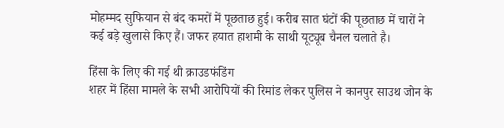मोहम्मद सुफियान से बंद कमरों में पूछताछ हुई। करीब सात घंटों की पूछताछ में चारों ने कई बड़े खुलासे किए हैं। जफर हयात हाशमी के साथी यूट्यूब चैनल चलाते है।

हिंसा के लिए की गई थी क्राउडफंडिंग
शहर में हिंसा मामले के सभी आरोपियों की रिमांड लेकर पुलिस ने कानपुर साउथ जोन के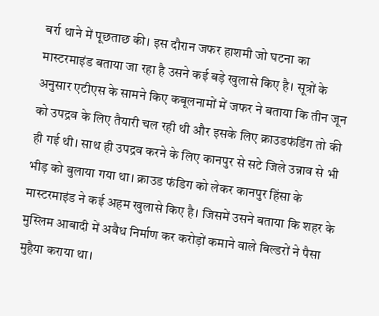बर्रा थाने में पूछताछ की। इस दौरान जफर हाशमी जो घटना का मास्टरमाइंड बताया जा रहा है उसने कई बड़े खुलासे किए है। सूत्रों के अनुसार एटीएस के सामने किए कबूलनामों में जफर ने बताया कि तीन जून को उपद्रव के लिए तैयारी चल रही थी और इसके लिए क्राउडफंडिंग तो की ही गई थी। साथ ही उपद्रव करने के लिए कानपुर से सटे जिले उन्नाव से भी भीड़ को बुलाया गया था। क्राउड फंडिग को लेकर कानपुर हिंसा के मास्टरमाइंड ने कई अहम खुलासे किए है। जिसमें उसने बताया कि शहर के मुस्लिम आबादी में अवैध निर्माण कर करोड़ों कमाने वाले बिल्डरों ने पैसा मुहैया कराया था।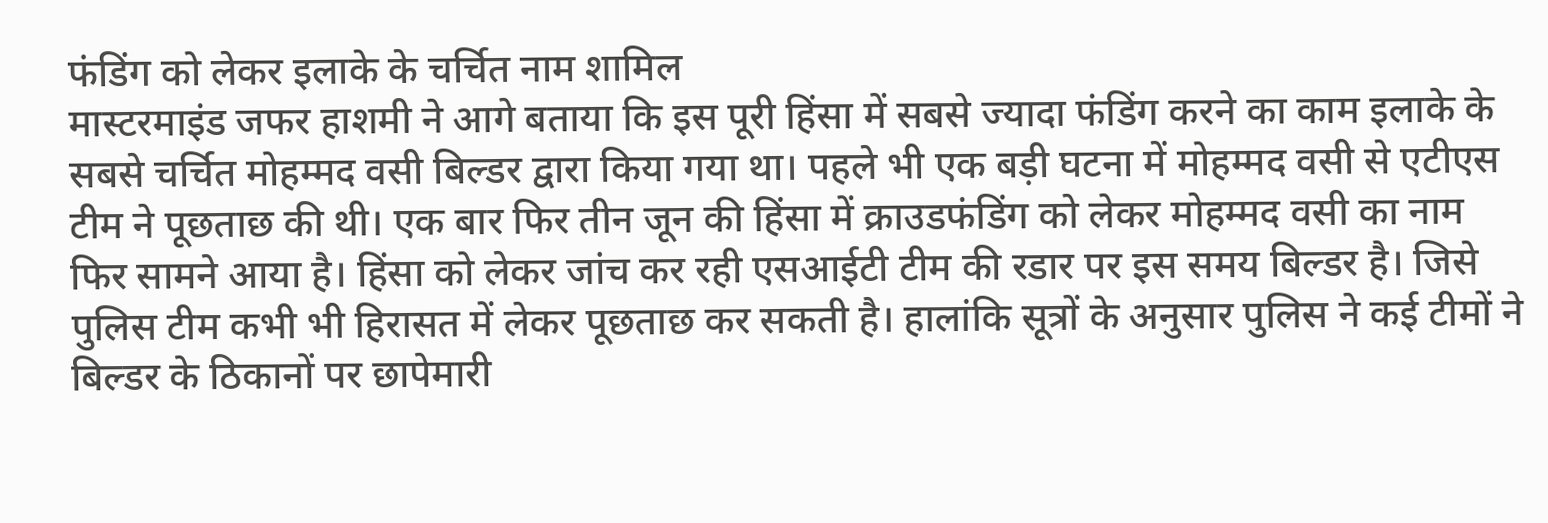फंडिंग को लेकर इलाके के चर्चित नाम शामिल
मास्टरमाइंड जफर हाशमी ने आगे बताया कि इस पूरी हिंसा में सबसे ज्यादा फंडिंग करने का काम इलाके के सबसे चर्चित मोहम्मद वसी बिल्डर द्वारा किया गया था। पहले भी एक बड़ी घटना में मोहम्मद वसी से एटीएस टीम ने पूछताछ की थी। एक बार फिर तीन जून की हिंसा में क्राउडफंडिंग को लेकर मोहम्मद वसी का नाम फिर सामने आया है। हिंसा को लेकर जांच कर रही एसआईटी टीम की रडार पर इस समय बिल्डर है। जिसे पुलिस टीम कभी भी हिरासत में लेकर पूछताछ कर सकती है। हालांकि सूत्रों के अनुसार पुलिस ने कई टीमों ने बिल्डर के ठिकानों पर छापेमारी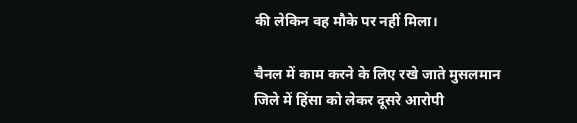की लेकिन वह मौके पर नहीं मिला।

चैनल में काम करने के लिए रखे जाते मुसलमान
जिले में हिंसा को लेकर दूसरे आरोपी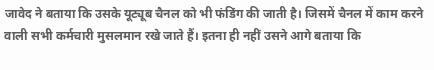जावेद ने बताया कि उसके यूट्यूब चैनल को भी फंडिंग की जाती है। जिसमें चैनल में काम करने वाली सभी कर्मचारी मुसलमान रखे जाते हैं। इतना ही नहीं उसने आगे बताया कि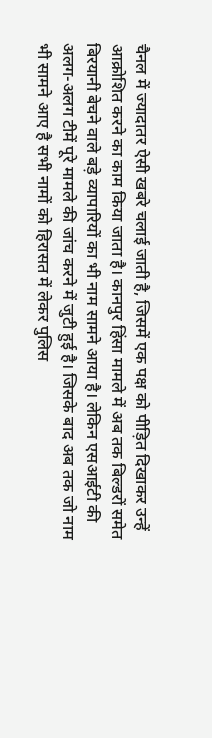चैनल में ज्यादातर ऐसी खबरे चलाई जाती है, जिसमें एक पक्ष को पीड़ित दिखाकर उन्हें आक्रोशित करने का काम किया जाता है। कानपुर हिंसा मामले में अब तक बिल्डरों समेत बिरयानी बेचने वाले बड़े व्यापारियों का भी नाम सामने आया है। लेकिन एसआईटी की अलग-अलग टीमें पूरे मामले की जांच करने में जुटी हुई है। जिसके बाद अब तक जो नाम भी सामने आए है सभी नामों को हिरासत में लेकर पुलिस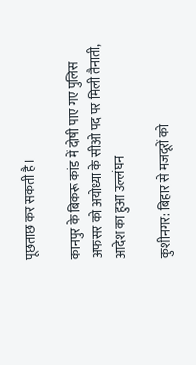पूछताछ कर सकती है।

कानपुर के बिकरू कांड में दोषी पाए गए पुलिस अफसर को अयोध्या के सीओ पद पर मिली तैनाती, आदेश का हुआ उल्लंघन

कुशीनगर: बिहार से मजदूरों को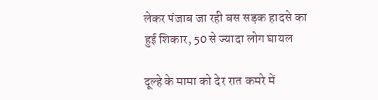लेकर पंजाब जा रही बस सड़क हादसे का हुई शिकार, 50 से ज्यादा लोग घायल

दूल्हे के मामा को देर रात कमरे में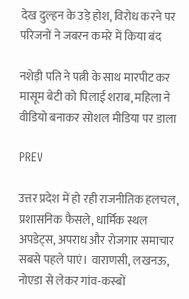देख दुल्हन के उड़े होश, विरोध करने पर परिजनों ने जबरन कमरे में किया बंद

नशेड़ी पति ने पत्नी के साथ मारपीट कर मासूम बेटी को पिलाई शराब, महिला ने वीडियो बनाकर सोशल मीडिया पर डाला

PREV

उत्तर प्रदेश में हो रही राजनीतिक हलचल, प्रशासनिक फैसले, धार्मिक स्थल अपडेट्स, अपराध और रोजगार समाचार सबसे पहले पाएं। वाराणसी, लखनऊ, नोएडा से लेकर गांव-कस्बों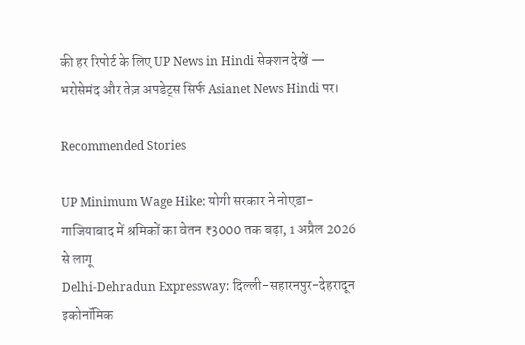की हर रिपोर्ट के लिए UP News in Hindi सेक्शन देखें — भरोसेमंद और तेज़ अपडेट्स सिर्फ Asianet News Hindi पर।

Recommended Stories

UP Minimum Wage Hike: योगी सरकार ने नोएडा-गाजियाबाद में श्रमिकों का वेतन ₹3000 तक बढ़ा, 1 अप्रैल 2026 से लागू
Delhi-Dehradun Expressway: दिल्ली-सहारनपुर-देहरादून इकोनॉमिक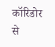कॉरिडोर से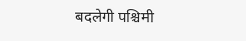बदलेगी पश्चिमी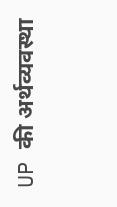UP की अर्थव्यवस्था